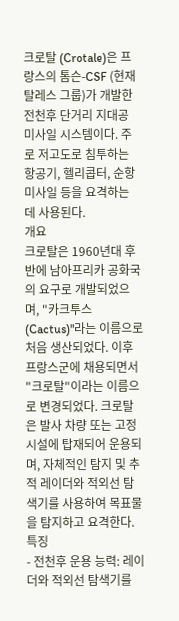크로탈 (Crotale)은 프랑스의 톰슨-CSF (현재 탈레스 그룹)가 개발한 전천후 단거리 지대공 미사일 시스템이다. 주로 저고도로 침투하는 항공기, 헬리콥터, 순항 미사일 등을 요격하는 데 사용된다.
개요
크로탈은 1960년대 후반에 남아프리카 공화국의 요구로 개발되었으며, "카크투스 (Cactus)"라는 이름으로 처음 생산되었다. 이후 프랑스군에 채용되면서 "크로탈"이라는 이름으로 변경되었다. 크로탈은 발사 차량 또는 고정 시설에 탑재되어 운용되며, 자체적인 탐지 및 추적 레이더와 적외선 탐색기를 사용하여 목표물을 탐지하고 요격한다.
특징
- 전천후 운용 능력: 레이더와 적외선 탐색기를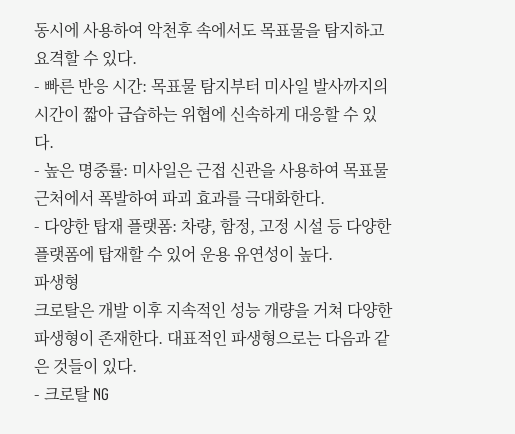동시에 사용하여 악천후 속에서도 목표물을 탐지하고 요격할 수 있다.
- 빠른 반응 시간: 목표물 탐지부터 미사일 발사까지의 시간이 짧아 급습하는 위협에 신속하게 대응할 수 있다.
- 높은 명중률: 미사일은 근접 신관을 사용하여 목표물 근처에서 폭발하여 파괴 효과를 극대화한다.
- 다양한 탑재 플랫폼: 차량, 함정, 고정 시설 등 다양한 플랫폼에 탑재할 수 있어 운용 유연성이 높다.
파생형
크로탈은 개발 이후 지속적인 성능 개량을 거쳐 다양한 파생형이 존재한다. 대표적인 파생형으로는 다음과 같은 것들이 있다.
- 크로탈 NG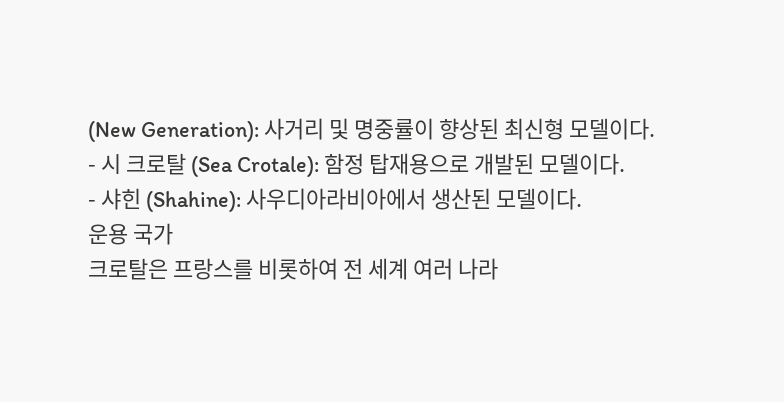(New Generation): 사거리 및 명중률이 향상된 최신형 모델이다.
- 시 크로탈 (Sea Crotale): 함정 탑재용으로 개발된 모델이다.
- 샤힌 (Shahine): 사우디아라비아에서 생산된 모델이다.
운용 국가
크로탈은 프랑스를 비롯하여 전 세계 여러 나라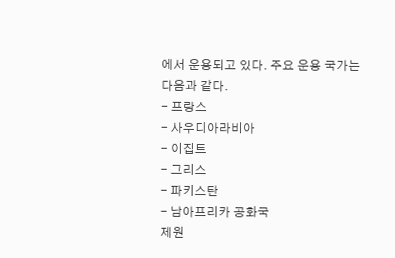에서 운용되고 있다. 주요 운용 국가는 다음과 같다.
- 프랑스
- 사우디아라비아
- 이집트
- 그리스
- 파키스탄
- 남아프리카 공화국
제원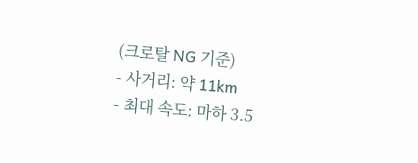(크로탈 NG 기준)
- 사거리: 약 11km
- 최대 속도: 마하 3.5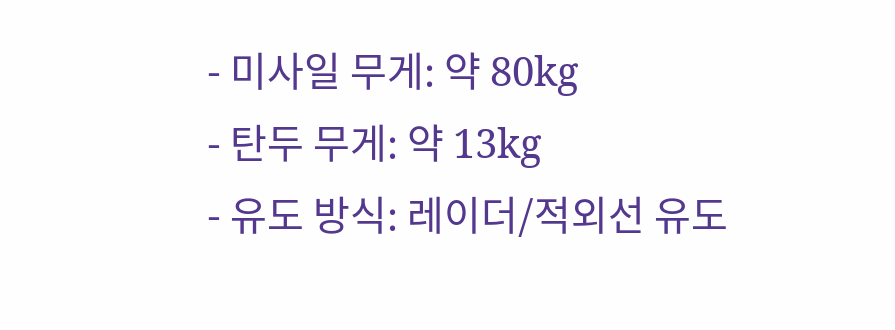- 미사일 무게: 약 80kg
- 탄두 무게: 약 13kg
- 유도 방식: 레이더/적외선 유도